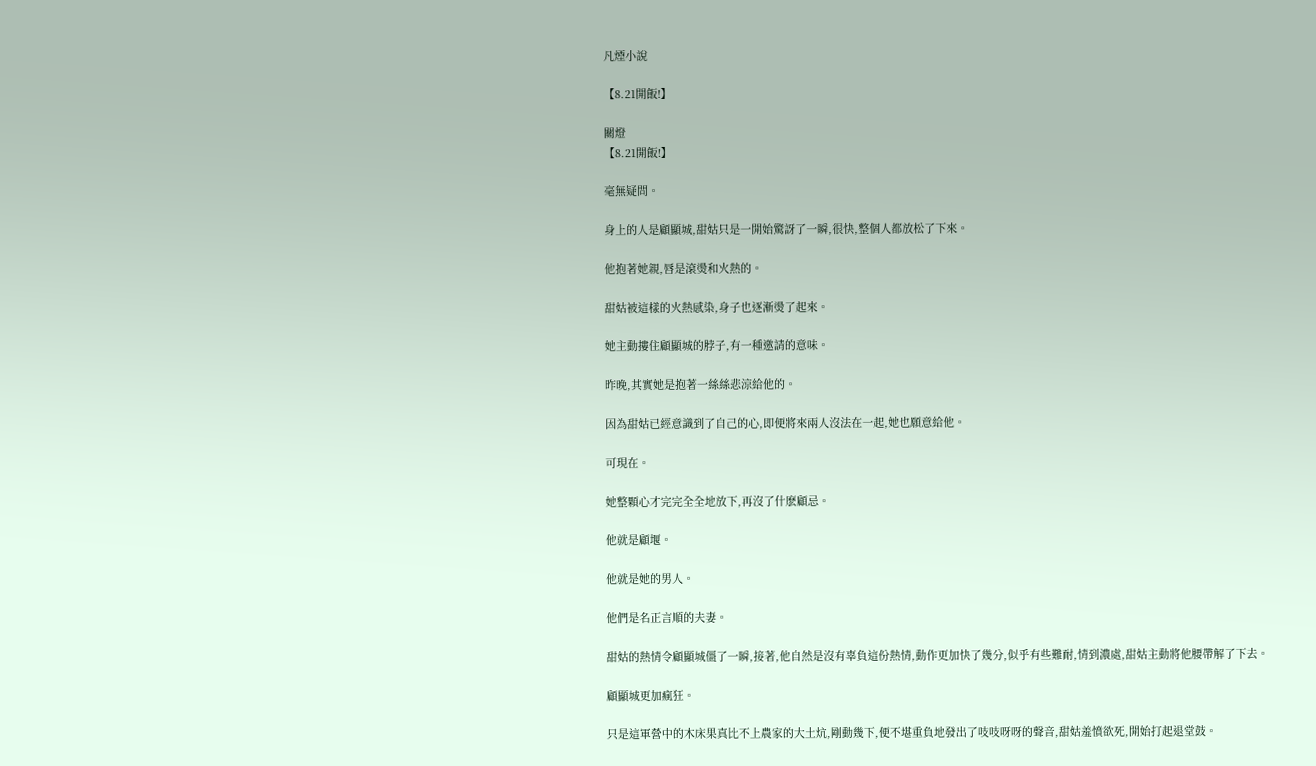凡煙小說

【8.21開飯!】

關燈
【8.21開飯!】

毫無疑問。

身上的人是顧顯城,甜姑只是一開始驚訝了一瞬,很快,整個人都放松了下來。

他抱著她親,唇是滾燙和火熱的。

甜姑被這樣的火熱感染,身子也逐漸燙了起來。

她主動摟住顧顯城的脖子,有一種邀請的意味。

昨晚,其實她是抱著一絲絲悲涼給他的。

因為甜姑已經意識到了自己的心,即便將來兩人沒法在一起,她也願意給他。

可現在。

她整顆心才完完全全地放下,再沒了什麽顧忌。

他就是顧堰。

他就是她的男人。

他們是名正言順的夫妻。

甜姑的熱情令顧顯城僵了一瞬,接著,他自然是沒有辜負這份熱情,動作更加快了幾分,似乎有些難耐,情到濃處,甜姑主動將他腰帶解了下去。

顧顯城更加瘋狂。

只是這軍營中的木床果真比不上農家的大土炕,剛動幾下,便不堪重負地發出了吱吱呀呀的聲音,甜姑羞憤欲死,開始打起退堂鼓。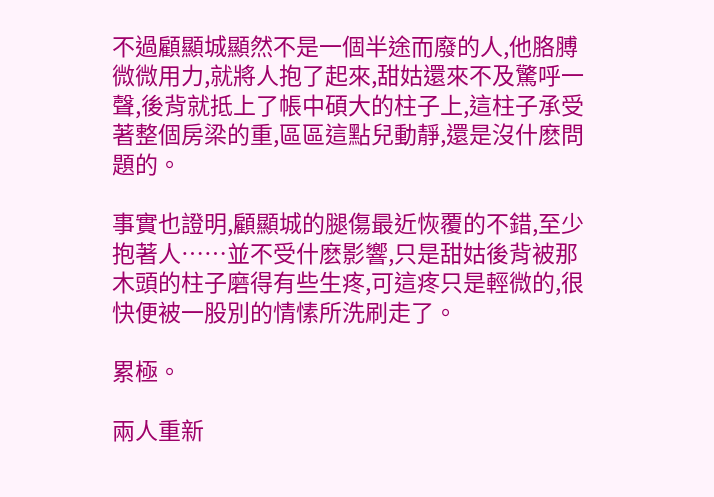不過顧顯城顯然不是一個半途而廢的人,他胳膊微微用力,就將人抱了起來,甜姑還來不及驚呼一聲,後背就抵上了帳中碩大的柱子上,這柱子承受著整個房梁的重,區區這點兒動靜,還是沒什麽問題的。

事實也證明,顧顯城的腿傷最近恢覆的不錯,至少抱著人……並不受什麽影響,只是甜姑後背被那木頭的柱子磨得有些生疼,可這疼只是輕微的,很快便被一股別的情愫所洗刷走了。

累極。

兩人重新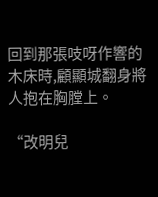回到那張吱呀作響的木床時,顧顯城翻身將人抱在胸膛上。

“改明兒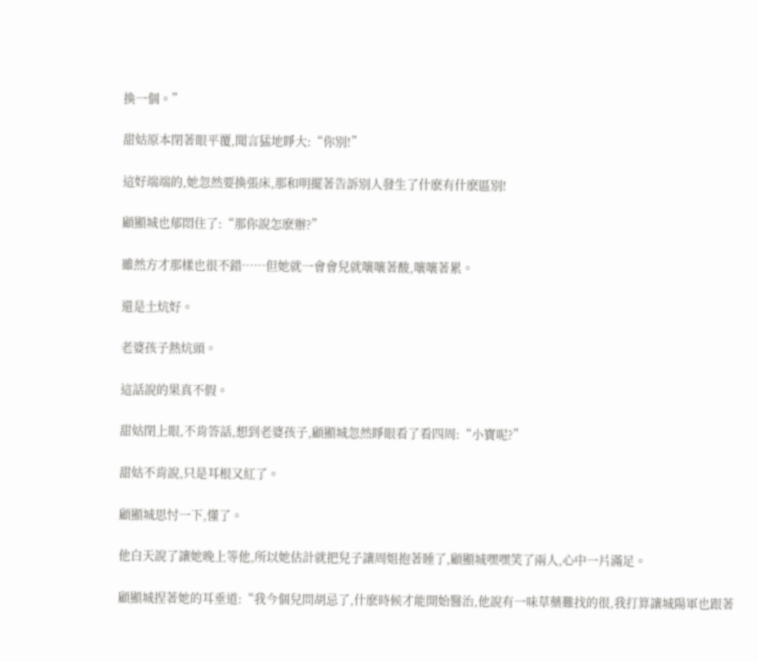換一個。”

甜姑原本閉著眼平覆,聞言猛地睜大:“你別!”

這好端端的,她忽然要換張床,那和明擺著告訴別人發生了什麽有什麽區別!

顧顯城也郁悶住了:“那你說怎麽辦?”

雖然方才那樣也很不錯……但她就一會會兒就嚷嚷著酸,嚷嚷著累。

還是土炕好。

老婆孩子熱炕頭。

這話說的果真不假。

甜姑閉上眼,不肯答話,想到老婆孩子,顧顯城忽然睜眼看了看四周:“小寶呢?”

甜姑不肯說,只是耳根又紅了。

顧顯城思忖一下,懂了。

他白天說了讓她晚上等他,所以她估計就把兒子讓周姐抱著睡了,顧顯城嘿嘿笑了兩人,心中一片滿足。

顧顯城捏著她的耳垂道:“我今個兒問胡忌了,什麽時候才能開始醫治,他說有一味草藥難找的很,我打算讓城陽軍也跟著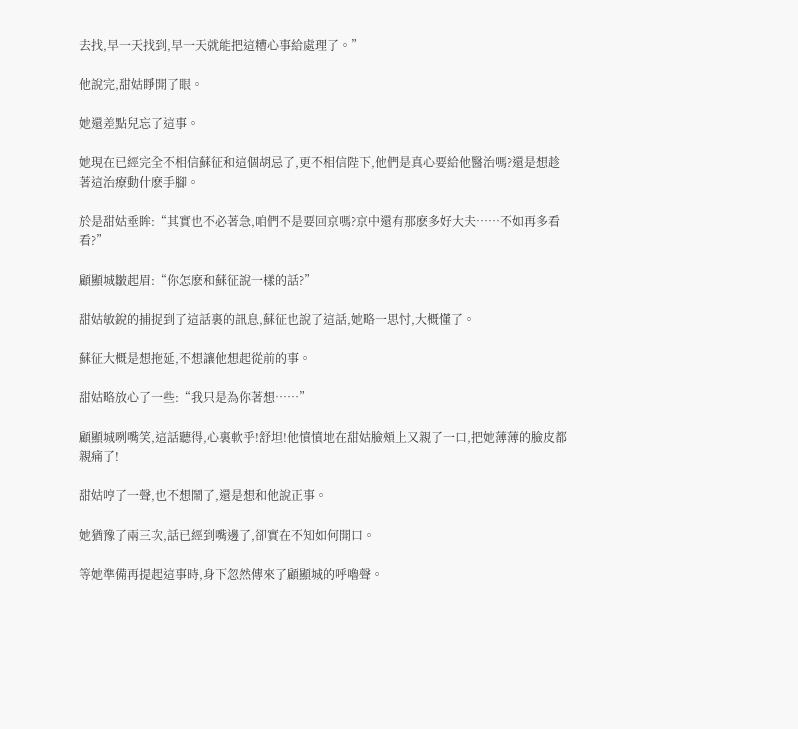去找,早一天找到,早一天就能把這糟心事給處理了。”

他說完,甜姑睜開了眼。

她還差點兒忘了這事。

她現在已經完全不相信蘇征和這個胡忌了,更不相信陛下,他們是真心要給他醫治嗎?還是想趁著這治療動什麽手腳。

於是甜姑垂眸:“其實也不必著急,咱們不是要回京嗎?京中還有那麽多好大夫……不如再多看看?”

顧顯城皺起眉:“你怎麽和蘇征說一樣的話?”

甜姑敏銳的捕捉到了這話裏的訊息,蘇征也說了這話,她略一思忖,大概懂了。

蘇征大概是想拖延,不想讓他想起從前的事。

甜姑略放心了一些:“我只是為你著想……”

顧顯城咧嘴笑,這話聽得,心裏軟乎!舒坦!他憤憤地在甜姑臉頰上又親了一口,把她薄薄的臉皮都親痛了!

甜姑哼了一聲,也不想鬧了,還是想和他說正事。

她猶豫了兩三次,話已經到嘴邊了,卻實在不知如何開口。

等她準備再提起這事時,身下忽然傳來了顧顯城的呼嚕聲。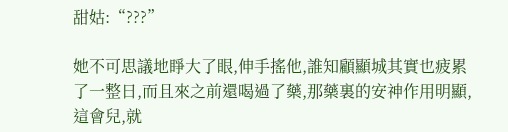甜姑:“???”

她不可思議地睜大了眼,伸手搖他,誰知顧顯城其實也疲累了一整日,而且來之前還喝過了藥,那藥裏的安神作用明顯,這會兒,就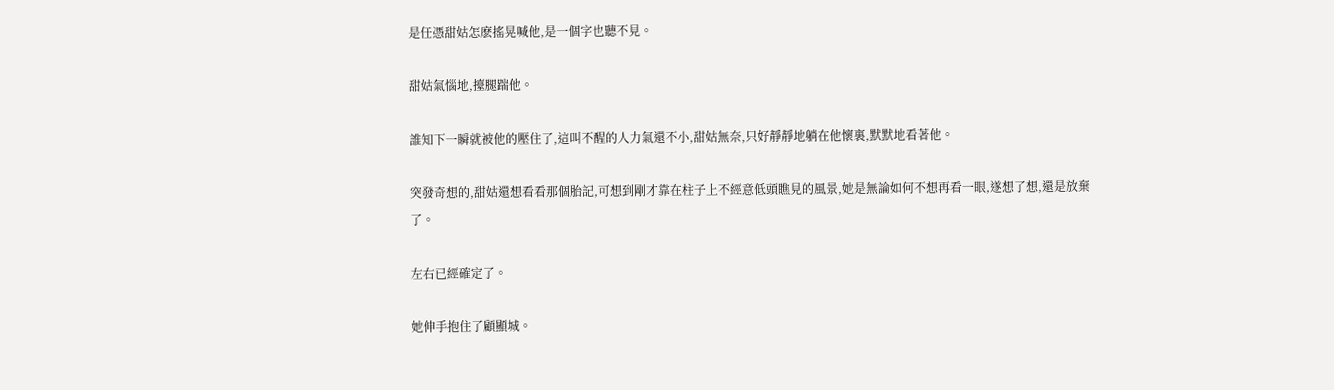是任憑甜姑怎麽搖晃喊他,是一個字也聽不見。

甜姑氣惱地,擡腿踹他。

誰知下一瞬就被他的壓住了,這叫不醒的人力氣還不小,甜姑無奈,只好靜靜地躺在他懷裏,默默地看著他。

突發奇想的,甜姑還想看看那個胎記,可想到剛才靠在柱子上不經意低頭瞧見的風景,她是無論如何不想再看一眼,遂想了想,還是放棄了。

左右已經確定了。

她伸手抱住了顧顯城。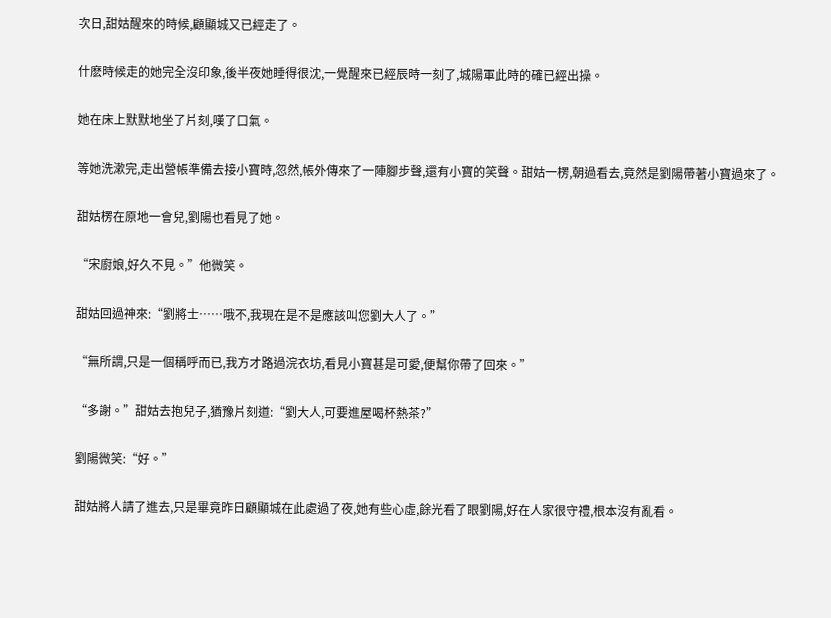次日,甜姑醒來的時候,顧顯城又已經走了。

什麽時候走的她完全沒印象,後半夜她睡得很沈,一覺醒來已經辰時一刻了,城陽軍此時的確已經出操。

她在床上默默地坐了片刻,嘆了口氣。

等她洗漱完,走出營帳準備去接小寶時,忽然,帳外傳來了一陣腳步聲,還有小寶的笑聲。甜姑一楞,朝過看去,竟然是劉陽帶著小寶過來了。

甜姑楞在原地一會兒,劉陽也看見了她。

“宋廚娘,好久不見。”他微笑。

甜姑回過神來:“劉將士……哦不,我現在是不是應該叫您劉大人了。”

“無所謂,只是一個稱呼而已,我方才路過浣衣坊,看見小寶甚是可愛,便幫你帶了回來。”

“多謝。”甜姑去抱兒子,猶豫片刻道:“劉大人,可要進屋喝杯熱茶?”

劉陽微笑:“好。”

甜姑將人請了進去,只是畢竟昨日顧顯城在此處過了夜,她有些心虛,餘光看了眼劉陽,好在人家很守禮,根本沒有亂看。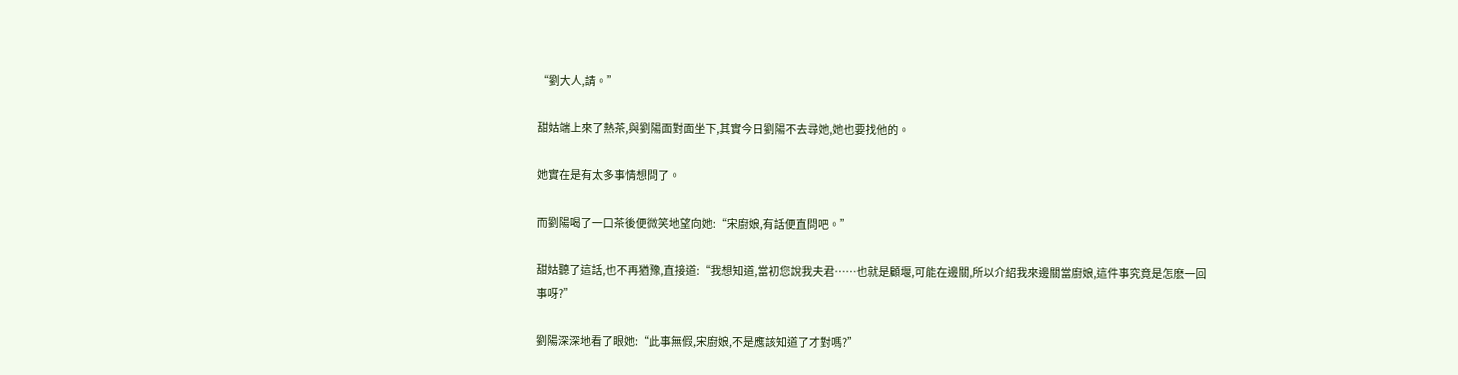“劉大人,請。”

甜姑端上來了熱茶,與劉陽面對面坐下,其實今日劉陽不去尋她,她也要找他的。

她實在是有太多事情想問了。

而劉陽喝了一口茶後便微笑地望向她:“宋廚娘,有話便直問吧。”

甜姑聽了這話,也不再猶豫,直接道:“我想知道,當初您說我夫君……也就是顧堰,可能在邊關,所以介紹我來邊關當廚娘,這件事究竟是怎麽一回事呀?”

劉陽深深地看了眼她:“此事無假,宋廚娘,不是應該知道了才對嗎?”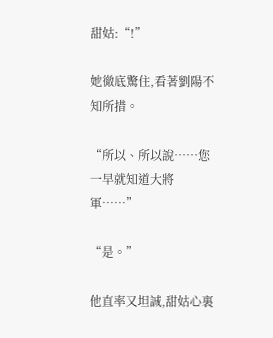甜姑:“!”

她徹底驚住,看著劉陽不知所措。

“所以、所以說……您一早就知道大將軍……”

“是。”

他直率又坦誠,甜姑心裏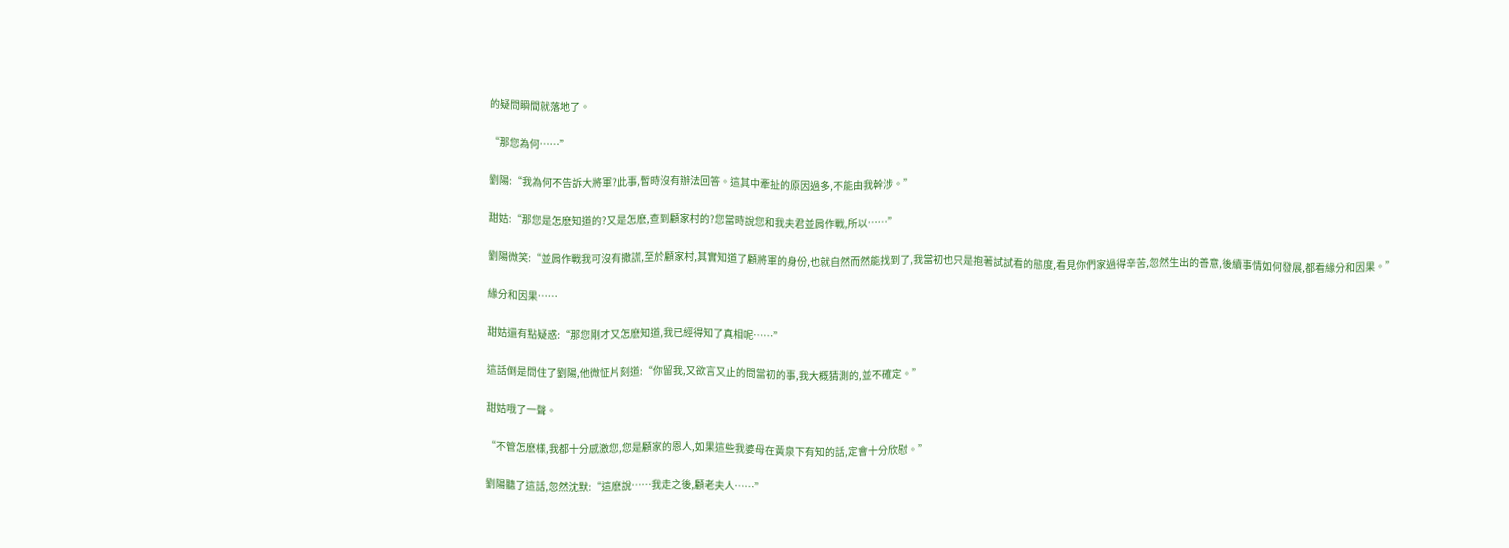的疑問瞬間就落地了。

“那您為何……”

劉陽:“我為何不告訴大將軍?此事,暫時沒有辦法回答。這其中牽扯的原因過多,不能由我幹涉。”

甜姑:“那您是怎麽知道的?又是怎麽,查到顧家村的?您當時說您和我夫君並肩作戰,所以……”

劉陽微笑:“並肩作戰我可沒有撒謊,至於顧家村,其實知道了顧將軍的身份,也就自然而然能找到了,我當初也只是抱著試試看的態度,看見你們家過得辛苦,忽然生出的善意,後續事情如何發展,都看緣分和因果。”

緣分和因果……

甜姑還有點疑惑:“那您剛才又怎麽知道,我已經得知了真相呢……”

這話倒是問住了劉陽,他微怔片刻道:“你留我,又欲言又止的問當初的事,我大概猜測的,並不確定。”

甜姑哦了一聲。

“不管怎麽樣,我都十分感激您,您是顧家的恩人,如果這些我婆母在黃泉下有知的話,定會十分欣慰。”

劉陽聽了這話,忽然沈默:“這麽說……我走之後,顧老夫人……”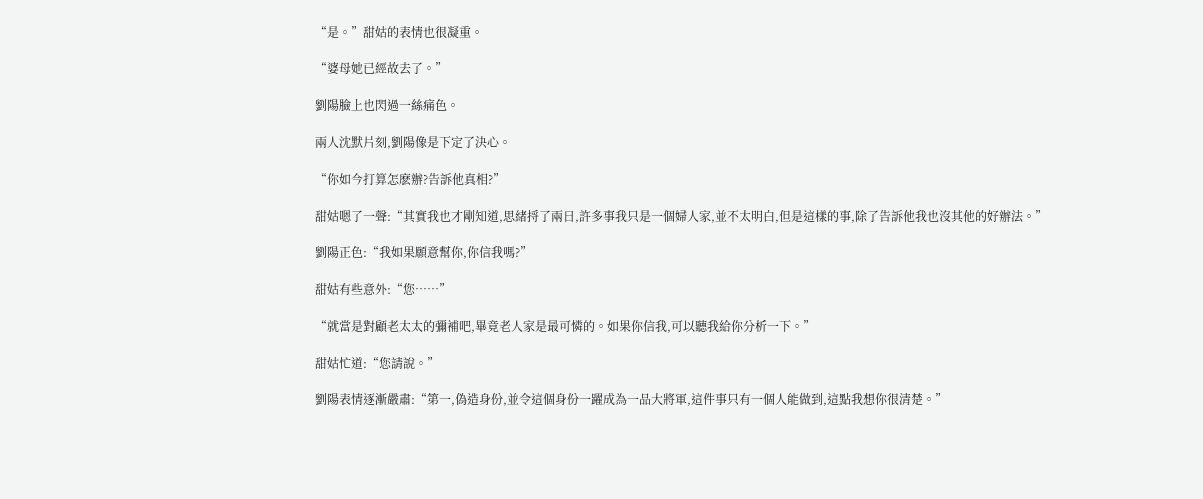“是。”甜姑的表情也很凝重。

“婆母她已經故去了。”

劉陽臉上也閃過一絲痛色。

兩人沈默片刻,劉陽像是下定了決心。

“你如今打算怎麽辦?告訴他真相?”

甜姑嗯了一聲:“其實我也才剛知道,思緒捋了兩日,許多事我只是一個婦人家,並不太明白,但是這樣的事,除了告訴他我也沒其他的好辦法。”

劉陽正色:“我如果願意幫你,你信我嗎?”

甜姑有些意外:“您……”

“就當是對顧老太太的彌補吧,畢竟老人家是最可憐的。如果你信我,可以聽我給你分析一下。”

甜姑忙道:“您請說。”

劉陽表情逐漸嚴肅:“第一,偽造身份,並令這個身份一躍成為一品大將軍,這件事只有一個人能做到,這點我想你很清楚。”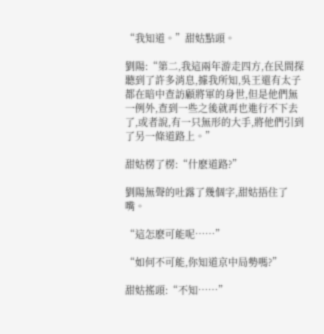“我知道。”甜姑點頭。

劉陽:“第二,我這兩年游走四方,在民間探聽到了許多消息,據我所知,吳王還有太子都在暗中查訪顧將軍的身世,但是他們無一例外,查到一些之後就再也進行不下去了,或者說,有一只無形的大手,將他們引到了另一條道路上。”

甜姑楞了楞:“什麽道路?”

劉陽無聲的吐露了幾個字,甜姑捂住了嘴。

“這怎麽可能呢……”

“如何不可能,你知道京中局勢嗎?”

甜姑搖頭:“不知……”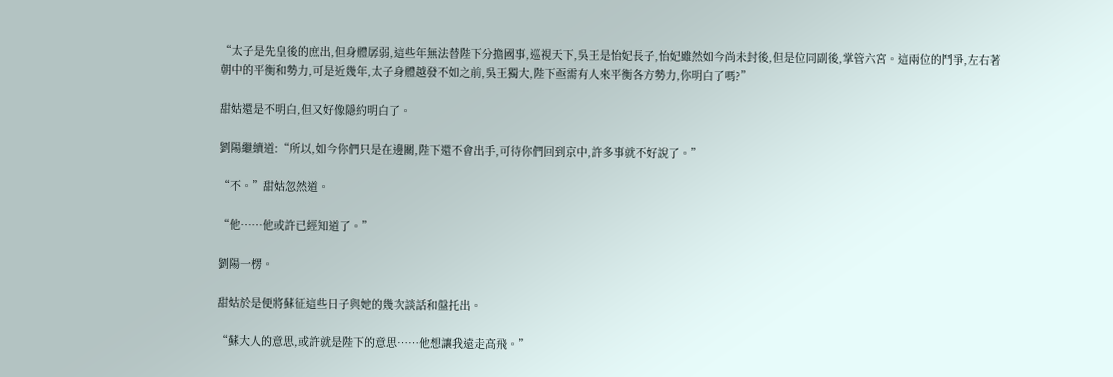“太子是先皇後的庶出,但身體孱弱,這些年無法替陛下分擔國事,巡視天下,吳王是怡妃長子,怡妃雖然如今尚未封後,但是位同副後,掌管六宮。這兩位的鬥爭,左右著朝中的平衡和勢力,可是近幾年,太子身體越發不如之前,吳王獨大,陛下亟需有人來平衡各方勢力,你明白了嗎?”

甜姑還是不明白,但又好像隱約明白了。

劉陽繼續道:“所以,如今你們只是在邊關,陛下還不會出手,可待你們回到京中,許多事就不好說了。”

“不。”甜姑忽然道。

“他……他或許已經知道了。”

劉陽一楞。

甜姑於是便將蘇征這些日子與她的幾次談話和盤托出。

“蘇大人的意思,或許就是陛下的意思……他想讓我遠走高飛。”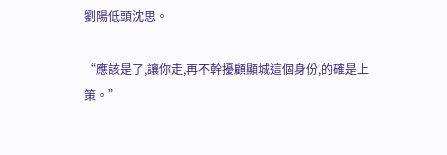劉陽低頭沈思。

“應該是了,讓你走,再不幹擾顧顯城這個身份,的確是上策。”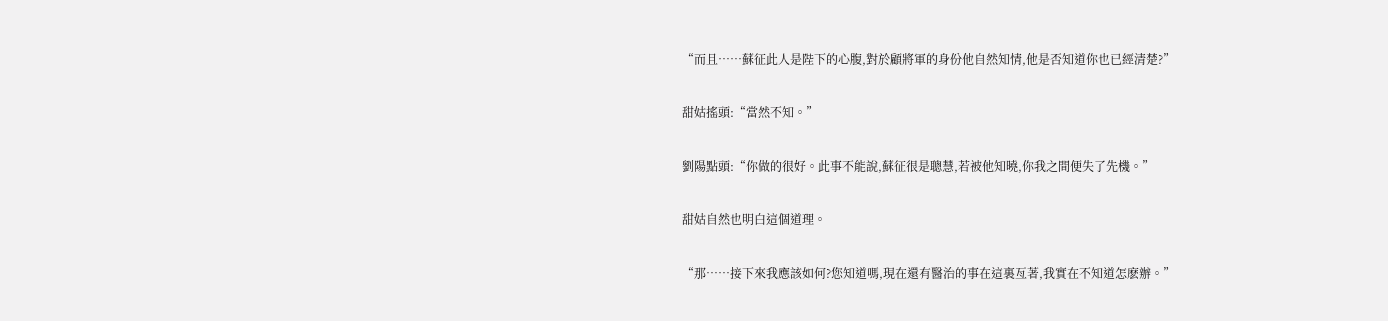“而且……蘇征此人是陛下的心腹,對於顧將軍的身份他自然知情,他是否知道你也已經清楚?”

甜姑搖頭:“當然不知。”

劉陽點頭:“你做的很好。此事不能說,蘇征很是聰慧,若被他知曉,你我之間便失了先機。”

甜姑自然也明白這個道理。

“那……接下來我應該如何?您知道嗎,現在還有醫治的事在這裏亙著,我實在不知道怎麽辦。”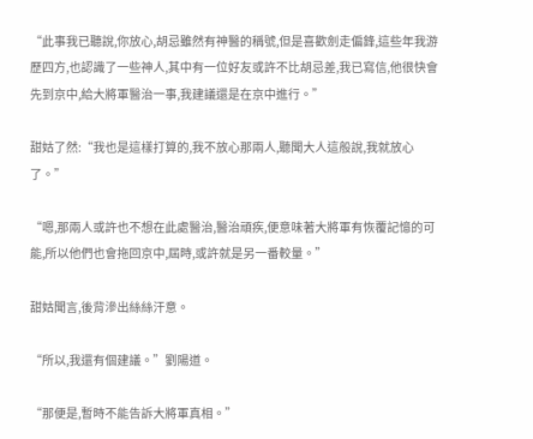“此事我已聽說,你放心,胡忌雖然有神醫的稱號,但是喜歡劍走偏鋒,這些年我游歷四方,也認識了一些神人,其中有一位好友或許不比胡忌差,我已寫信,他很快會先到京中,給大將軍醫治一事,我建議還是在京中進行。”

甜姑了然:“我也是這樣打算的,我不放心那兩人,聽聞大人這般說,我就放心了。”

“嗯,那兩人或許也不想在此處醫治,醫治頑疾,便意味著大將軍有恢覆記憶的可能,所以他們也會拖回京中,屆時,或許就是另一番較量。”

甜姑聞言,後背滲出絲絲汗意。

“所以,我還有個建議。”劉陽道。

“那便是,暫時不能告訴大將軍真相。”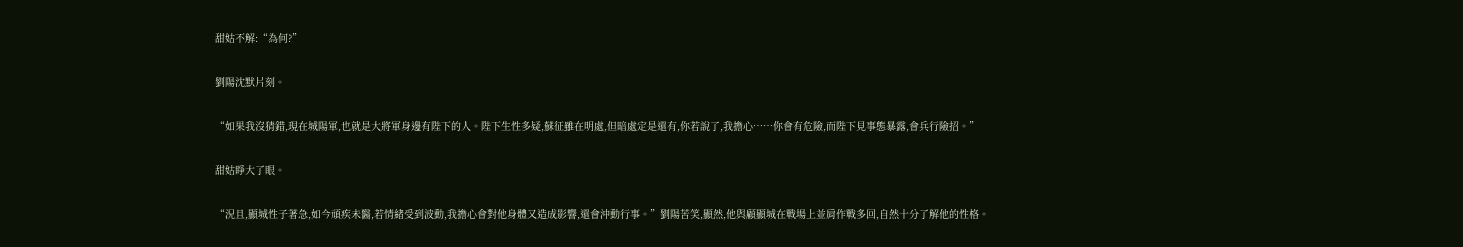甜姑不解:“為何?”

劉陽沈默片刻。

“如果我沒猜錯,現在城陽軍,也就是大將軍身邊有陛下的人。陛下生性多疑,蘇征雖在明處,但暗處定是還有,你若說了,我擔心……你會有危險,而陛下見事態暴露,會兵行險招。”

甜姑睜大了眼。

“況且,顯城性子著急,如今頑疾未醫,若情緒受到波動,我擔心會對他身體又造成影響,還會沖動行事。”劉陽苦笑,顯然,他與顧顯城在戰場上並肩作戰多回,自然十分了解他的性格。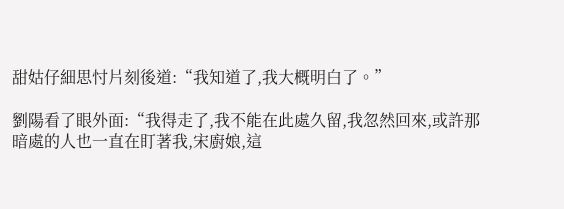甜姑仔細思忖片刻後道:“我知道了,我大概明白了。”

劉陽看了眼外面:“我得走了,我不能在此處久留,我忽然回來,或許那暗處的人也一直在盯著我,宋廚娘,這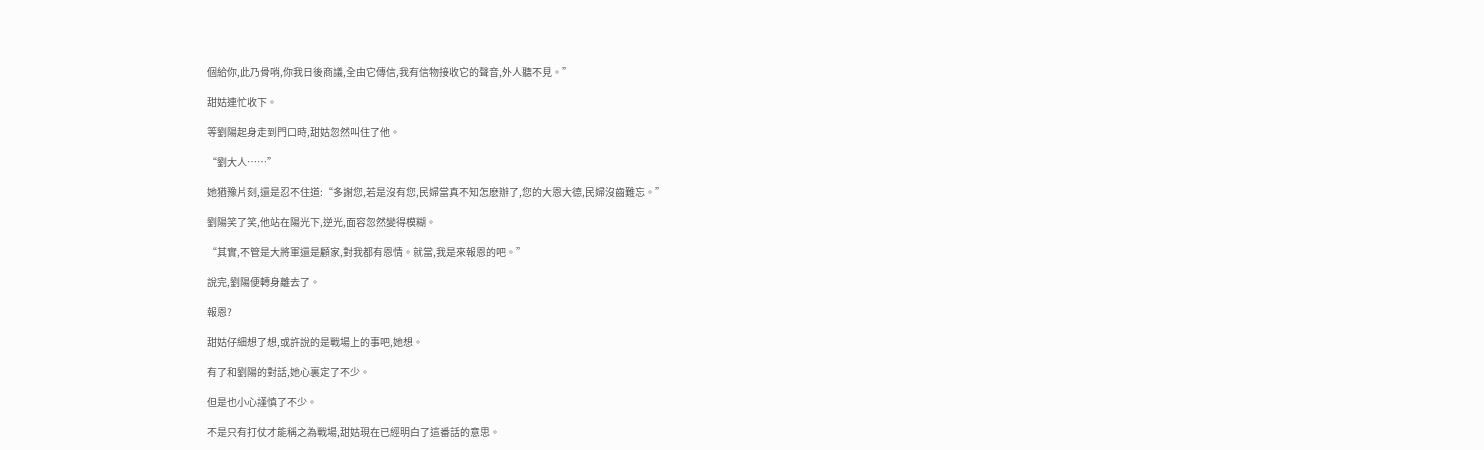個給你,此乃骨哨,你我日後商議,全由它傳信,我有信物接收它的聲音,外人聽不見。”

甜姑連忙收下。

等劉陽起身走到門口時,甜姑忽然叫住了他。

“劉大人……”

她猶豫片刻,還是忍不住道:“多謝您,若是沒有您,民婦當真不知怎麽辦了,您的大恩大德,民婦沒齒難忘。”

劉陽笑了笑,他站在陽光下,逆光,面容忽然變得模糊。

“其實,不管是大將軍還是顧家,對我都有恩情。就當,我是來報恩的吧。”

說完,劉陽便轉身離去了。

報恩?

甜姑仔細想了想,或許說的是戰場上的事吧,她想。

有了和劉陽的對話,她心裏定了不少。

但是也小心謹慎了不少。

不是只有打仗才能稱之為戰場,甜姑現在已經明白了這番話的意思。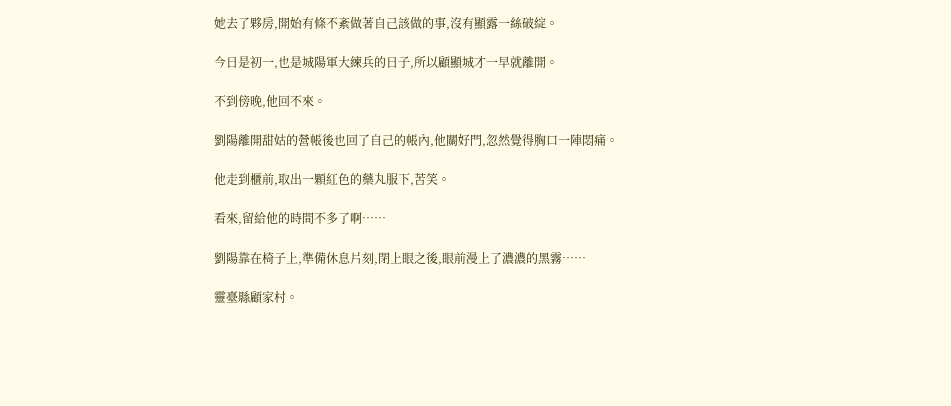她去了夥房,開始有條不紊做著自己該做的事,沒有顯露一絲破綻。

今日是初一,也是城陽軍大練兵的日子,所以顧顯城才一早就離開。

不到傍晚,他回不來。

劉陽離開甜姑的營帳後也回了自己的帳內,他關好門,忽然覺得胸口一陣悶痛。

他走到櫃前,取出一顆紅色的藥丸服下,苦笑。

看來,留給他的時間不多了啊……

劉陽靠在椅子上,準備休息片刻,閉上眼之後,眼前漫上了濃濃的黑霧……

靈臺縣顧家村。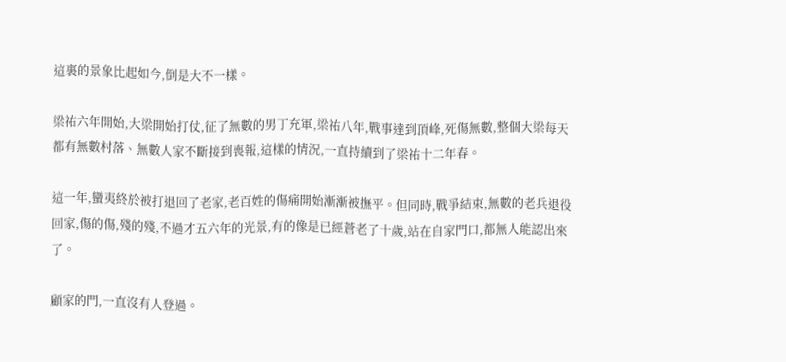這裏的景象比起如今,倒是大不一樣。

梁祐六年開始,大梁開始打仗,征了無數的男丁充軍,梁祐八年,戰事達到頂峰,死傷無數,整個大梁每天都有無數村落、無數人家不斷接到喪報,這樣的情況,一直持續到了梁祐十二年春。

這一年,蠻夷終於被打退回了老家,老百姓的傷痛開始漸漸被撫平。但同時,戰爭結束,無數的老兵退役回家,傷的傷,殘的殘,不過才五六年的光景,有的像是已經蒼老了十歲,站在自家門口,都無人能認出來了。

顧家的門,一直沒有人登過。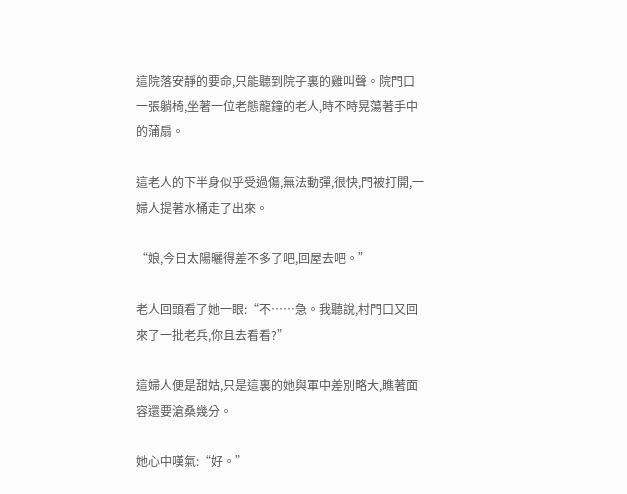這院落安靜的要命,只能聽到院子裏的雞叫聲。院門口一張躺椅,坐著一位老態龍鐘的老人,時不時晃蕩著手中的蒲扇。

這老人的下半身似乎受過傷,無法動彈,很快,門被打開,一婦人提著水桶走了出來。

“娘,今日太陽曬得差不多了吧,回屋去吧。”

老人回頭看了她一眼:“不……急。我聽說,村門口又回來了一批老兵,你且去看看?”

這婦人便是甜姑,只是這裏的她與軍中差別略大,瞧著面容還要滄桑幾分。

她心中嘆氣:“好。”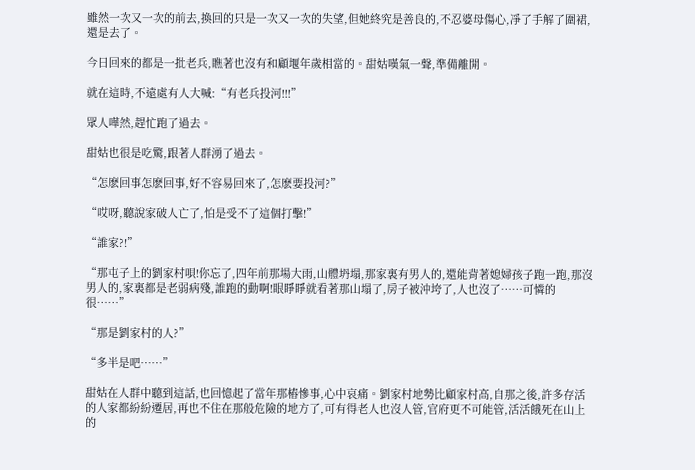雖然一次又一次的前去,換回的只是一次又一次的失望,但她終究是善良的,不忍婆母傷心,凈了手解了圍裙,還是去了。

今日回來的都是一批老兵,瞧著也沒有和顧堰年歲相當的。甜姑嘆氣一聲,準備離開。

就在這時,不遠處有人大喊:“有老兵投河!!!”

眾人嘩然,趕忙跑了過去。

甜姑也很是吃驚,跟著人群湧了過去。

“怎麽回事怎麽回事,好不容易回來了,怎麽要投河?”

“哎呀,聽說家破人亡了,怕是受不了這個打擊!”

“誰家?!”

“那屯子上的劉家村唄!你忘了,四年前那場大雨,山體坍塌,那家裏有男人的,還能背著媳婦孩子跑一跑,那沒男人的,家裏都是老弱病殘,誰跑的動啊!眼睜睜就看著那山塌了,房子被沖垮了,人也沒了……可憐的很……”

“那是劉家村的人?”

“多半是吧……”

甜姑在人群中聽到這話,也回憶起了當年那樁慘事,心中哀痛。劉家村地勢比顧家村高,自那之後,許多存活的人家都紛紛遷居,再也不住在那般危險的地方了,可有得老人也沒人管,官府更不可能管,活活餓死在山上的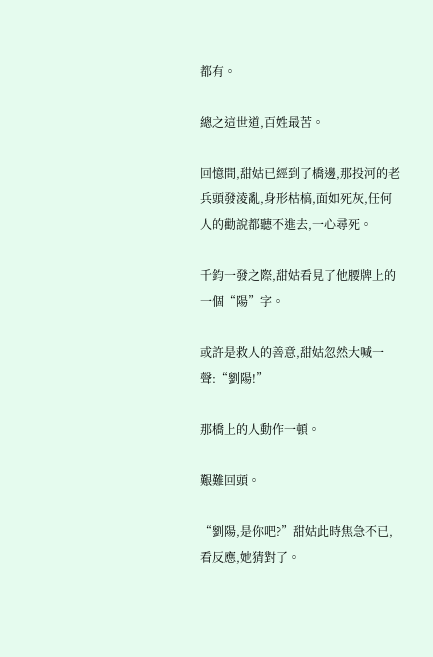都有。

總之這世道,百姓最苦。

回憶間,甜姑已經到了橋邊,那投河的老兵頭發淩亂,身形枯槁,面如死灰,任何人的勸說都聽不進去,一心尋死。

千鈞一發之際,甜姑看見了他腰牌上的一個“陽”字。

或許是救人的善意,甜姑忽然大喊一聲:“劉陽!”

那橋上的人動作一頓。

艱難回頭。

“劉陽,是你吧?”甜姑此時焦急不已,看反應,她猜對了。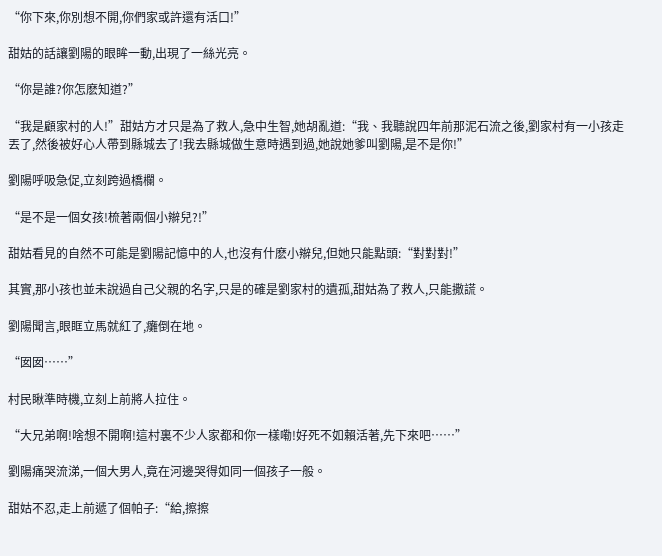“你下來,你別想不開,你們家或許還有活口!”

甜姑的話讓劉陽的眼眸一動,出現了一絲光亮。

“你是誰?你怎麽知道?”

“我是顧家村的人!”甜姑方才只是為了救人,急中生智,她胡亂道:“我、我聽說四年前那泥石流之後,劉家村有一小孩走丟了,然後被好心人帶到縣城去了!我去縣城做生意時遇到過,她說她爹叫劉陽,是不是你!”

劉陽呼吸急促,立刻跨過橋欄。

“是不是一個女孩!梳著兩個小辮兒?!”

甜姑看見的自然不可能是劉陽記憶中的人,也沒有什麽小辮兒,但她只能點頭:“對對對!”

其實,那小孩也並未說過自己父親的名字,只是的確是劉家村的遺孤,甜姑為了救人,只能撒謊。

劉陽聞言,眼眶立馬就紅了,癱倒在地。

“囡囡……”

村民瞅準時機,立刻上前將人拉住。

“大兄弟啊!啥想不開啊!這村裏不少人家都和你一樣嘞!好死不如賴活著,先下來吧……”

劉陽痛哭流涕,一個大男人,竟在河邊哭得如同一個孩子一般。

甜姑不忍,走上前遞了個帕子:“給,擦擦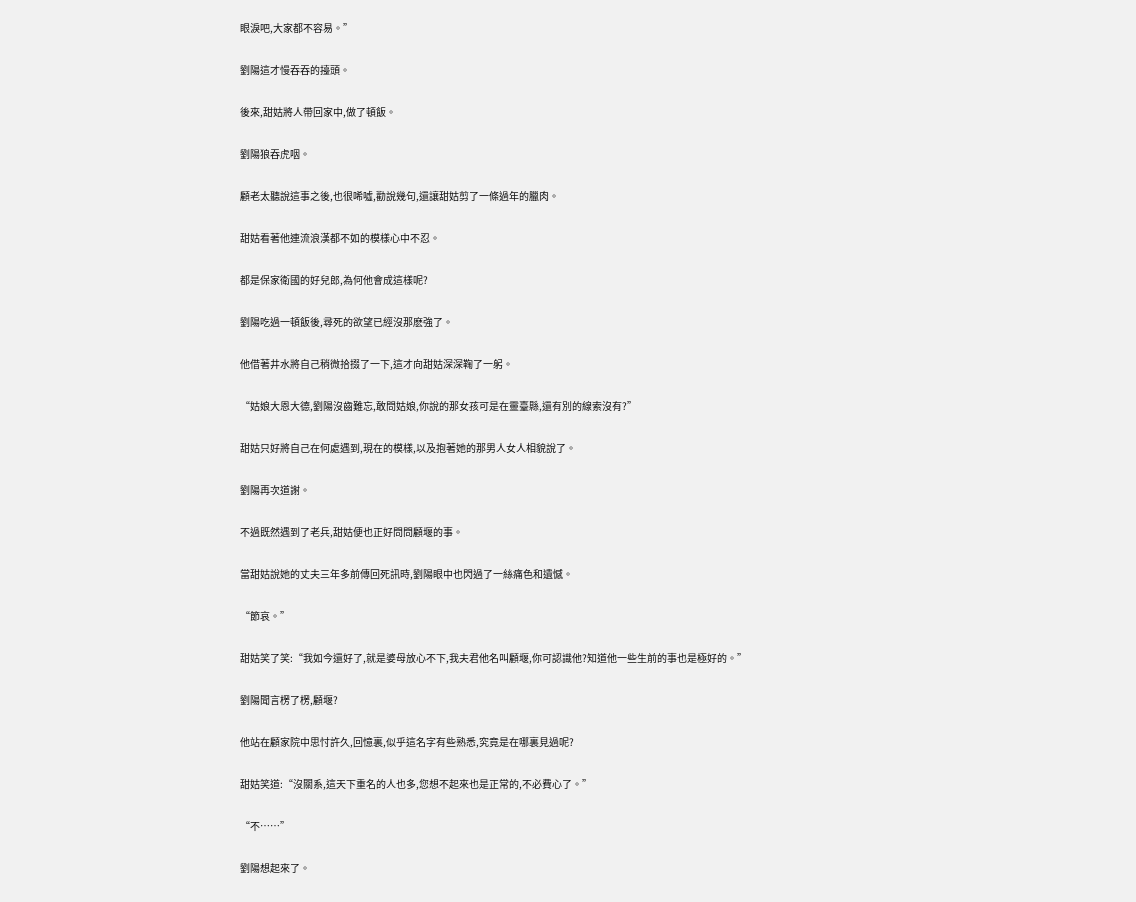眼淚吧,大家都不容易。”

劉陽這才慢吞吞的擡頭。

後來,甜姑將人帶回家中,做了頓飯。

劉陽狼吞虎咽。

顧老太聽說這事之後,也很唏噓,勸說幾句,還讓甜姑剪了一條過年的臘肉。

甜姑看著他連流浪漢都不如的模樣心中不忍。

都是保家衛國的好兒郎,為何他會成這樣呢?

劉陽吃過一頓飯後,尋死的欲望已經沒那麽強了。

他借著井水將自己稍微拾掇了一下,這才向甜姑深深鞠了一躬。

“姑娘大恩大德,劉陽沒齒難忘,敢問姑娘,你說的那女孩可是在靈臺縣,還有別的線索沒有?”

甜姑只好將自己在何處遇到,現在的模樣,以及抱著她的那男人女人相貌說了。

劉陽再次道謝。

不過既然遇到了老兵,甜姑便也正好問問顧堰的事。

當甜姑說她的丈夫三年多前傳回死訊時,劉陽眼中也閃過了一絲痛色和遺憾。

“節哀。”

甜姑笑了笑:“我如今還好了,就是婆母放心不下,我夫君他名叫顧堰,你可認識他?知道他一些生前的事也是極好的。”

劉陽聞言楞了楞,顧堰?

他站在顧家院中思忖許久,回憶裏,似乎這名字有些熟悉,究竟是在哪裏見過呢?

甜姑笑道:“沒關系,這天下重名的人也多,您想不起來也是正常的,不必費心了。”

“不……”

劉陽想起來了。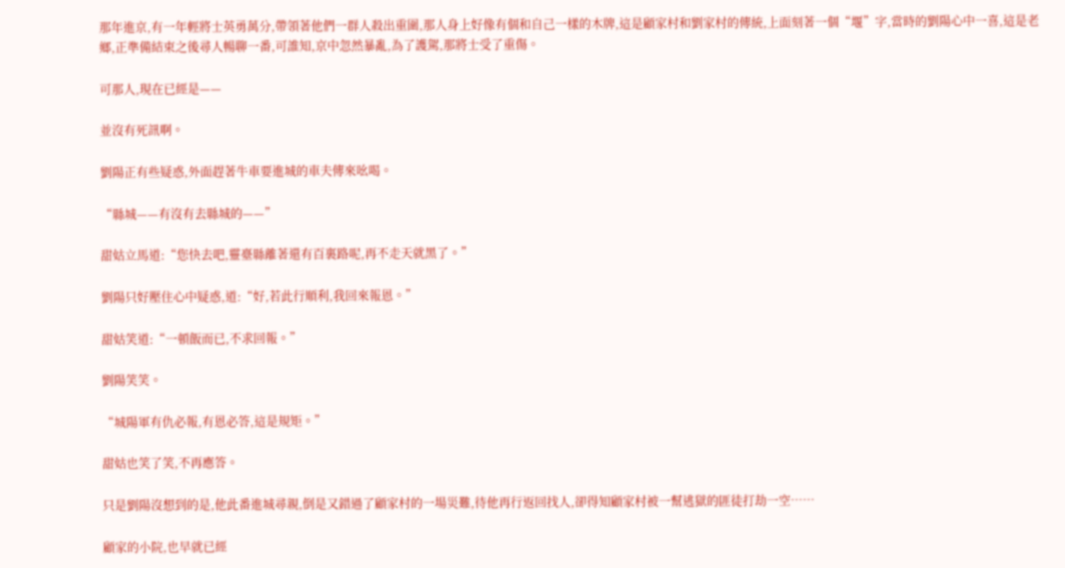那年進京,有一年輕將士英勇萬分,帶領著他們一群人殺出重圍,那人身上好像有個和自己一樣的木牌,這是顧家村和劉家村的傳統,上面刻著一個“堰”字,當時的劉陽心中一喜,這是老鄉,正準備結束之後尋人暢聊一番,可誰知,京中忽然暴亂,為了護駕,那將士受了重傷。

可那人,現在已經是——

並沒有死訊啊。

劉陽正有些疑惑,外面趕著牛車要進城的車夫傳來吆喝。

“縣城——有沒有去縣城的——”

甜姑立馬道:“您快去吧,靈臺縣離著還有百裏路呢,再不走天就黑了。”

劉陽只好壓住心中疑惑,道:“好,若此行順利,我回來報恩。”

甜姑笑道:“一頓飯而已,不求回報。”

劉陽笑笑。

“城陽軍有仇必報,有恩必答,這是規矩。”

甜姑也笑了笑,不再應答。

只是劉陽沒想到的是,他此番進城尋親,倒是又錯過了顧家村的一場災難,待他再行返回找人,卻得知顧家村被一幫逃獄的匪徒打劫一空……

顧家的小院,也早就已經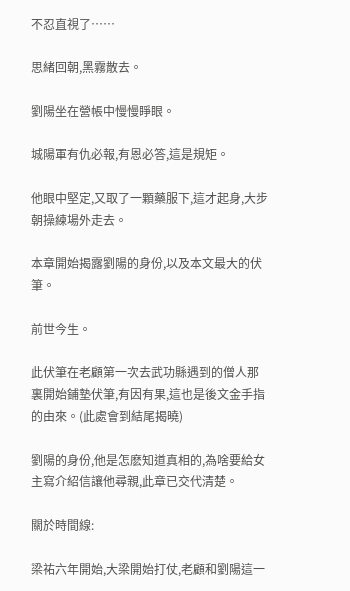不忍直視了……

思緒回朝,黑霧散去。

劉陽坐在營帳中慢慢睜眼。

城陽軍有仇必報,有恩必答,這是規矩。

他眼中堅定,又取了一顆藥服下,這才起身,大步朝操練場外走去。

本章開始揭露劉陽的身份,以及本文最大的伏筆。

前世今生。

此伏筆在老顧第一次去武功縣遇到的僧人那裏開始鋪墊伏筆,有因有果,這也是後文金手指的由來。(此處會到結尾揭曉)

劉陽的身份,他是怎麽知道真相的,為啥要給女主寫介紹信讓他尋親,此章已交代清楚。

關於時間線:

梁祐六年開始,大梁開始打仗,老顧和劉陽這一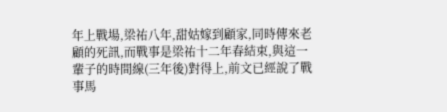年上戰場,梁祐八年,甜姑嫁到顧家,同時傳來老顧的死訊,而戰事是梁祐十二年春結束,與這一輩子的時間線(三年後)對得上,前文已經說了戰事馬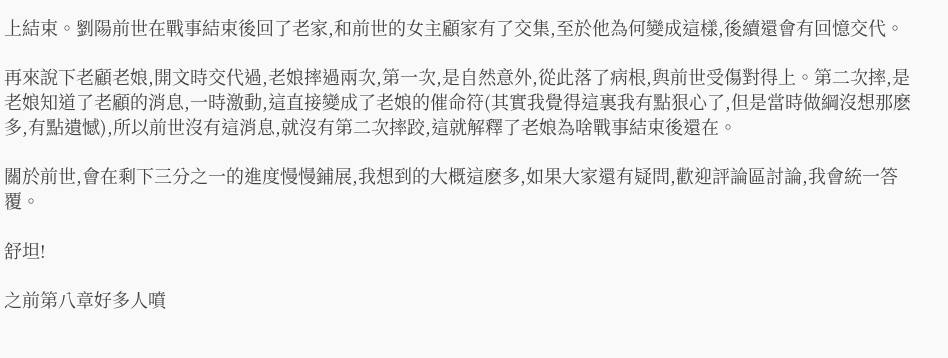上結束。劉陽前世在戰事結束後回了老家,和前世的女主顧家有了交集,至於他為何變成這樣,後續還會有回憶交代。

再來說下老顧老娘,開文時交代過,老娘摔過兩次,第一次,是自然意外,從此落了病根,與前世受傷對得上。第二次摔,是老娘知道了老顧的消息,一時激動,這直接變成了老娘的催命符(其實我覺得這裏我有點狠心了,但是當時做綱沒想那麽多,有點遺憾),所以前世沒有這消息,就沒有第二次摔跤,這就解釋了老娘為啥戰事結束後還在。

關於前世,會在剩下三分之一的進度慢慢鋪展,我想到的大概這麽多,如果大家還有疑問,歡迎評論區討論,我會統一答覆。

舒坦!

之前第八章好多人噴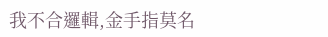我不合邏輯,金手指莫名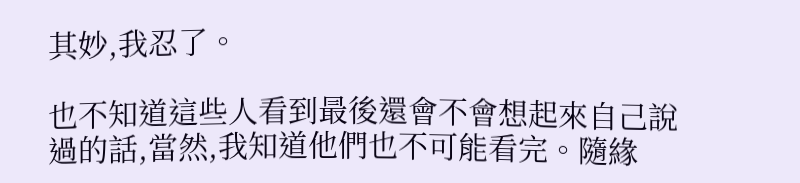其妙,我忍了。

也不知道這些人看到最後還會不會想起來自己說過的話,當然,我知道他們也不可能看完。隨緣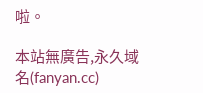啦。

本站無廣告,永久域名(fanyan.cc)